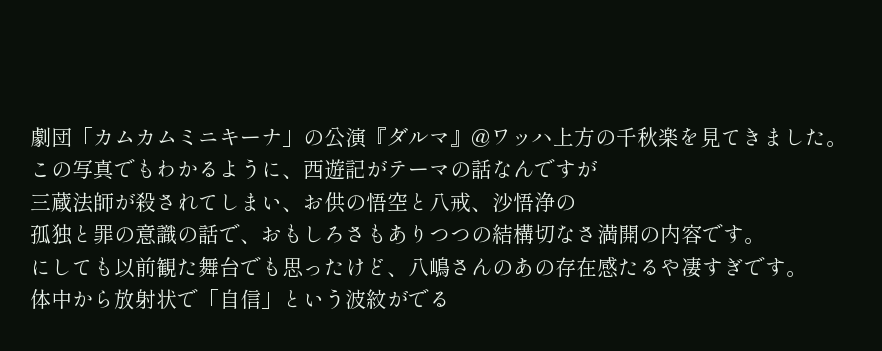劇団「カムカムミニキーナ」の公演『ダルマ』@ワッハ上方の千秋楽を見てきました。
この写真でもわかるように、西遊記がテーマの話なんですが
三蔵法師が殺されてしまい、お供の悟空と八戒、沙悟浄の
孤独と罪の意識の話で、おもしろさもありつつの結構切なさ満開の内容です。
にしても以前観た舞台でも思ったけど、八嶋さんのあの存在感たるや凄すぎです。
体中から放射状で「自信」という波紋がでる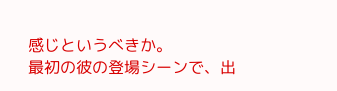感じというべきか。
最初の彼の登場シーンで、出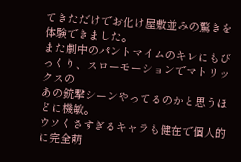てきただけでお化け屋敷並みの驚きを体験できました。
また劇中のパントマイムのキレにもびっくり、スローモーションでマトリックスの
あの銃撃シーンやってるのかと思うほどに機敏。
ウソくさすぎるキャラも健在で個人的に完全萌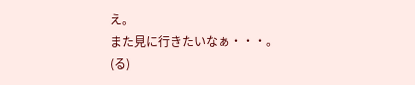え。
また見に行きたいなぁ・・・。
(る)